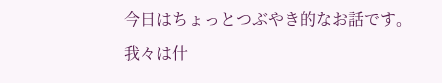今日はちょっとつぶやき的なお話です。
我々は什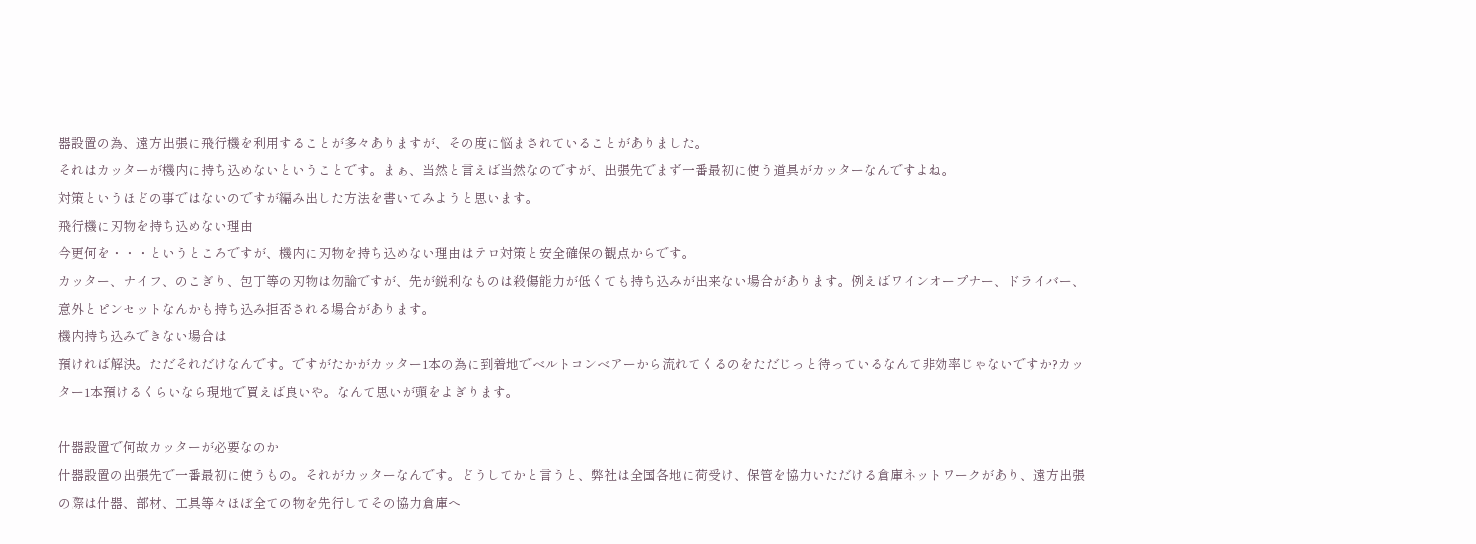器設置の為、遠方出張に飛行機を利用することが多々ありますが、その度に悩まされていることがありました。
それはカッターが機内に持ち込めないということです。まぁ、当然と言えば当然なのですが、出張先でまず一番最初に使う道具がカッターなんですよね。
対策というほどの事ではないのですが編み出した方法を書いてみようと思います。
飛行機に刃物を持ち込めない理由
今更何を・・・というところですが、機内に刃物を持ち込めない理由はテロ対策と安全確保の観点からです。
カッター、ナイフ、のこぎり、包丁等の刃物は勿論ですが、先が鋭利なものは殺傷能力が低くても持ち込みが出来ない場合があります。例えばワインオープナー、ドライバー、意外とピンセットなんかも持ち込み拒否される場合があります。
機内持ち込みできない場合は
預ければ解決。ただそれだけなんです。ですがたかがカッター1本の為に到着地でベルトコンベアーから流れてくるのをただじっと待っているなんて非効率じゃないですか?カッター1本預けるくらいなら現地で買えば良いや。なんて思いが頭をよぎります。

什器設置で何故カッターが必要なのか
什器設置の出張先で一番最初に使うもの。それがカッターなんです。どうしてかと言うと、弊社は全国各地に荷受け、保管を協力いただける倉庫ネットワークがあり、遠方出張の際は什器、部材、工具等々ほぼ全ての物を先行してその協力倉庫へ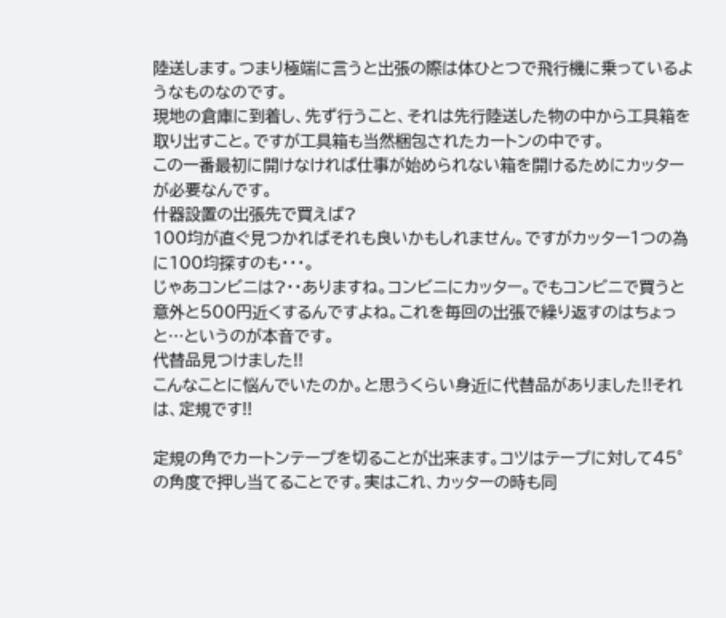陸送します。つまり極端に言うと出張の際は体ひとつで飛行機に乗っているようなものなのです。
現地の倉庫に到着し、先ず行うこと、それは先行陸送した物の中から工具箱を取り出すこと。ですが工具箱も当然梱包されたカートンの中です。
この一番最初に開けなければ仕事が始められない箱を開けるためにカッターが必要なんです。
什器設置の出張先で買えば?
100均が直ぐ見つかればそれも良いかもしれません。ですがカッター1つの為に100均探すのも・・・。
じゃあコンビニは?・・ありますね。コンビニにカッター。でもコンビニで買うと意外と500円近くするんですよね。これを毎回の出張で繰り返すのはちょっと…というのが本音です。
代替品見つけました!!
こんなことに悩んでいたのか。と思うくらい身近に代替品がありました!!それは、定規です!!

定規の角でカートンテープを切ることが出来ます。コツはテープに対して45°の角度で押し当てることです。実はこれ、カッターの時も同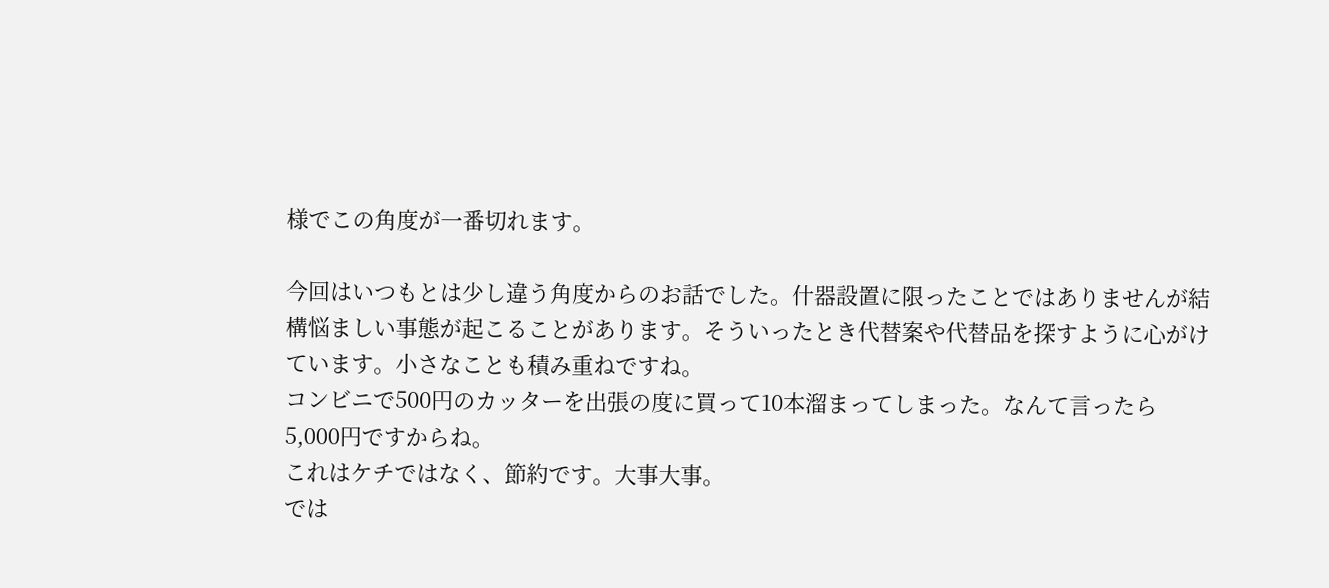様でこの角度が一番切れます。

今回はいつもとは少し違う角度からのお話でした。什器設置に限ったことではありませんが結構悩ましい事態が起こることがあります。そういったとき代替案や代替品を探すように心がけています。小さなことも積み重ねですね。
コンビニで500円のカッターを出張の度に買って10本溜まってしまった。なんて言ったら5,000円ですからね。
これはケチではなく、節約です。大事大事。
では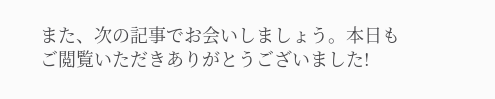また、次の記事でお会いしましょう。本日もご閲覧いただきありがとうございました!